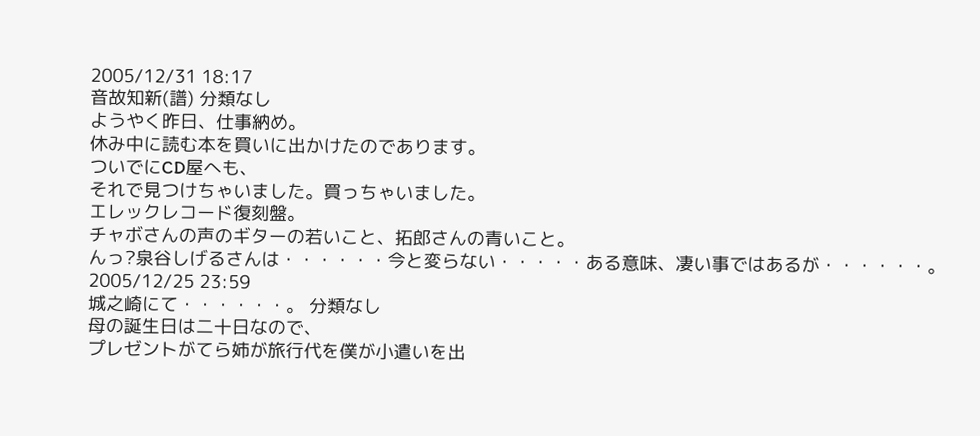2005/12/31 18:17
音故知新(譜) 分類なし
ようやく昨日、仕事納め。
休み中に読む本を買いに出かけたのであります。
ついでにCD屋へも、
それで見つけちゃいました。買っちゃいました。
エレックレコード復刻盤。
チャボさんの声のギターの若いこと、拓郎さんの青いこと。
んっ?泉谷しげるさんは・・・・・・今と変らない・・・・・ある意味、凄い事ではあるが・・・・・・。
2005/12/25 23:59
城之崎にて・・・・・・。 分類なし
母の誕生日は二十日なので、
プレゼントがてら姉が旅行代を僕が小遣いを出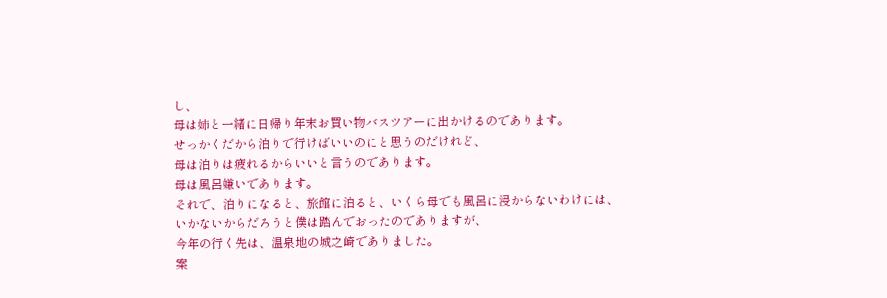し、
母は姉と一緒に日帰り年末お買い物バスツアーに出かけるのであります。
せっかくだから泊りで行けばいいのにと思うのだけれど、
母は泊りは疲れるからいいと言うのであります。
母は風呂嫌いであります。
それで、泊りになると、旅館に泊ると、いくら母でも風呂に浸からないわけには、
いかないからだろうと僕は踏んでおったのでありますが、
今年の行く先は、温泉地の城之崎でありました。
案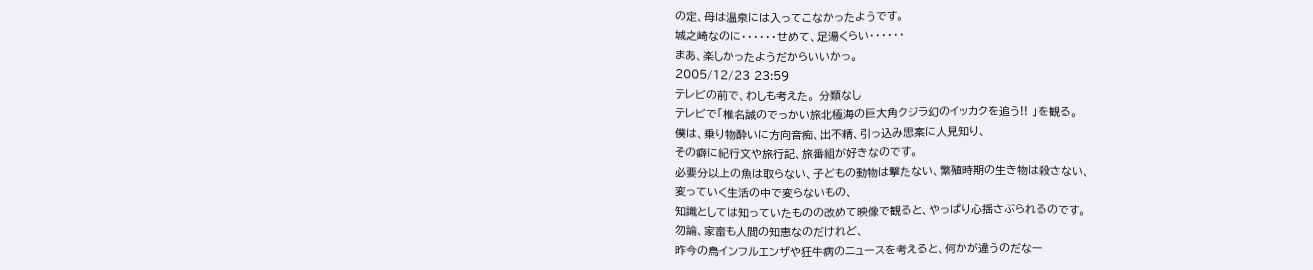の定、母は温泉には入ってこなかったようです。
城之崎なのに・・・・・・せめて、足湯くらい・・・・・・
まあ、楽しかったようだからいいかっ。
2005/12/23 23:59
テレビの前で、わしも考えた。 分類なし
テレビで「椎名誠のでっかい旅北極海の巨大角クジラ幻のイッカクを追う!! 」を観る。
僕は、乗り物酔いに方向音痴、出不精、引っ込み思案に人見知り、
その癖に紀行文や旅行記、旅番組が好きなのです。
必要分以上の魚は取らない、子どもの動物は撃たない、繁殖時期の生き物は殺さない、
変っていく生活の中で変らないもの、
知識としては知っていたものの改めて映像で観ると、やっぱり心揺さぶられるのです。
勿論、家畜も人間の知恵なのだけれど、
昨今の鳥インフルエンザや狂牛病のニュースを考えると、何かが違うのだなー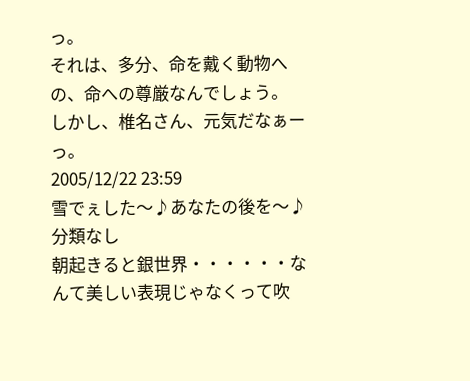っ。
それは、多分、命を戴く動物への、命への尊厳なんでしょう。
しかし、椎名さん、元気だなぁーっ。
2005/12/22 23:59
雪でぇした〜♪あなたの後を〜♪ 分類なし
朝起きると銀世界・・・・・・なんて美しい表現じゃなくって吹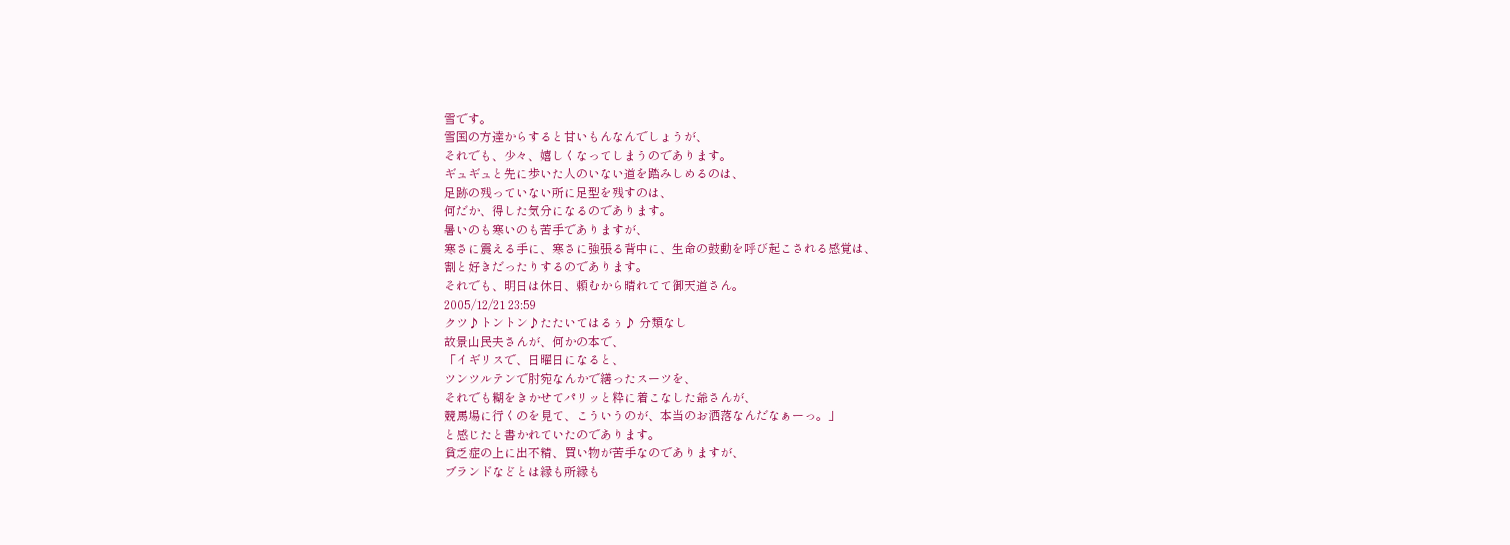雪です。
雪国の方達からすると甘いもんなんでしょうが、
それでも、少々、嬉しくなってしまうのであります。
ギュギュと先に歩いた人のいない道を踏みしめるのは、
足跡の残っていない所に足型を残すのは、
何だか、得した気分になるのであります。
暑いのも寒いのも苦手でありますが、
寒さに震える手に、寒さに強張る背中に、生命の鼓動を呼び起こされる感覚は、
割と好きだったりするのであります。
それでも、明日は休日、頼むから晴れてて御天道さん。
2005/12/21 23:59
クツ♪トントン♪たたいてはるぅ♪ 分類なし
故景山民夫さんが、何かの本で、
「イギリスで、日曜日になると、
ツンツルテンで肘宛なんかで繕ったスーツを、
それでも糊をきかせてパリッと粋に着こなした爺さんが、
競馬場に行くのを見て、こういうのが、本当のお洒落なんだなぁーっ。」
と感じたと書かれていたのであります。
貧乏症の上に出不精、買い物が苦手なのでありますが、
ブランドなどとは縁も所縁も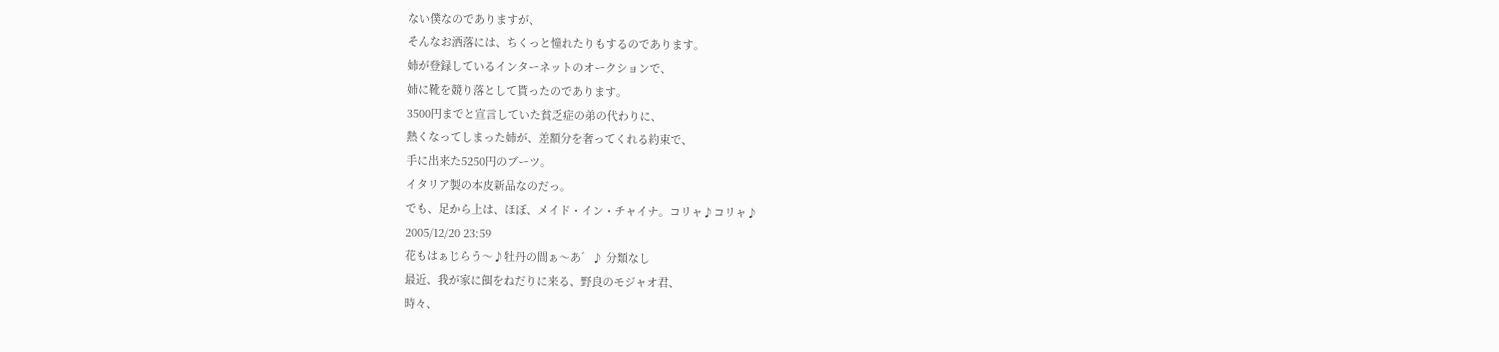ない僕なのでありますが、
そんなお洒落には、ちくっと憧れたりもするのであります。
姉が登録しているインターネットのオークションで、
姉に靴を競り落として貰ったのであります。
3500円までと宣言していた貧乏症の弟の代わりに、
熱くなってしまった姉が、差額分を奢ってくれる約束で、
手に出来た5250円のブーツ。
イタリア製の本皮新品なのだっ。
でも、足から上は、ほぼ、メイド・イン・チャイナ。コリャ♪コリャ♪
2005/12/20 23:59
花もはぁじらう〜♪牡丹の間ぁ〜あ゛♪ 分類なし
最近、我が家に餌をねだりに来る、野良のモジャオ君、
時々、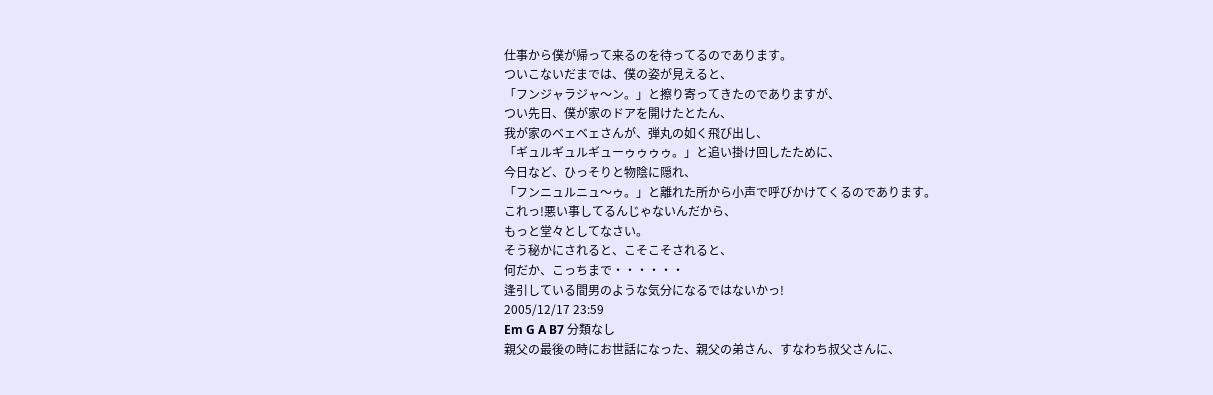仕事から僕が帰って来るのを待ってるのであります。
ついこないだまでは、僕の姿が見えると、
「フンジャラジャ〜ン。」と擦り寄ってきたのでありますが、
つい先日、僕が家のドアを開けたとたん、
我が家のベェベェさんが、弾丸の如く飛び出し、
「ギュルギュルギューゥゥゥゥ。」と追い掛け回したために、
今日など、ひっそりと物陰に隠れ、
「フンニュルニュ〜ゥ。」と離れた所から小声で呼びかけてくるのであります。
これっ!悪い事してるんじゃないんだから、
もっと堂々としてなさい。
そう秘かにされると、こそこそされると、
何だか、こっちまで・・・・・・
逢引している間男のような気分になるではないかっ!
2005/12/17 23:59
Em G A B7 分類なし
親父の最後の時にお世話になった、親父の弟さん、すなわち叔父さんに、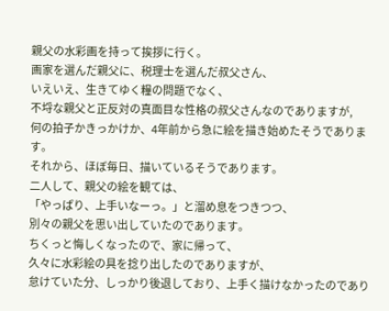親父の水彩画を持って挨拶に行く。
画家を選んだ親父に、税理士を選んだ叔父さん、
いえいえ、生きてゆく糧の問題でなく、
不埒な親父と正反対の真面目な性格の叔父さんなのでありますが,
何の拍子かきっかけか、4年前から急に絵を描き始めたそうであります。
それから、ほぼ毎日、描いているそうであります。
二人して、親父の絵を観ては、
「やっぱり、上手いなーっ。」と溜め息をつきつつ、
別々の親父を思い出していたのであります。
ちくっと悔しくなったので、家に帰って、
久々に水彩絵の具を捻り出したのでありますが、
怠けていた分、しっかり後退しており、上手く描けなかったのであり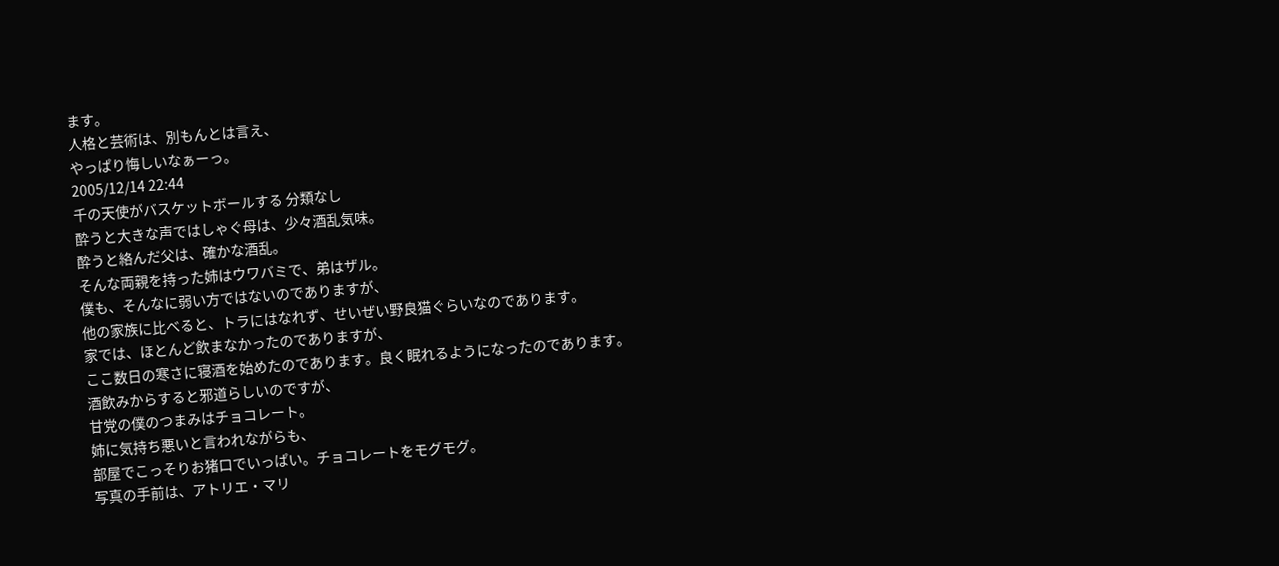ます。
人格と芸術は、別もんとは言え、
やっぱり悔しいなぁーっ。
2005/12/14 22:44
千の天使がバスケットボールする 分類なし
酔うと大きな声ではしゃぐ母は、少々酒乱気味。
酔うと絡んだ父は、確かな酒乱。
そんな両親を持った姉はウワバミで、弟はザル。
僕も、そんなに弱い方ではないのでありますが、
他の家族に比べると、トラにはなれず、せいぜい野良猫ぐらいなのであります。
家では、ほとんど飲まなかったのでありますが、
ここ数日の寒さに寝酒を始めたのであります。良く眠れるようになったのであります。
酒飲みからすると邪道らしいのですが、
甘党の僕のつまみはチョコレート。
姉に気持ち悪いと言われながらも、
部屋でこっそりお猪口でいっぱい。チョコレートをモグモグ。
写真の手前は、アトリエ・マリ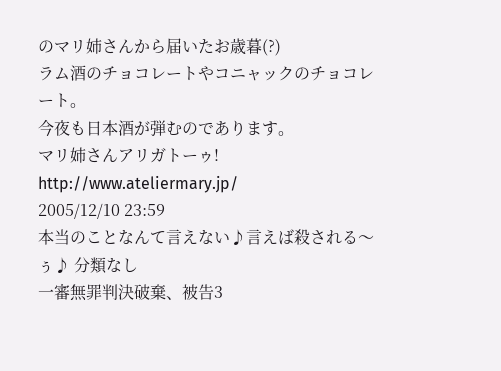のマリ姉さんから届いたお歳暮(?)
ラム酒のチョコレートやコニャックのチョコレート。
今夜も日本酒が弾むのであります。
マリ姉さんアリガトーゥ!
http://www.ateliermary.jp/
2005/12/10 23:59
本当のことなんて言えない♪言えば殺される〜ぅ♪ 分類なし
一審無罪判決破棄、被告3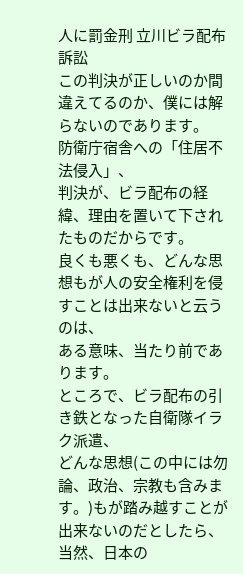人に罰金刑 立川ビラ配布訴訟
この判決が正しいのか間違えてるのか、僕には解らないのであります。
防衛庁宿舎への「住居不法侵入」、
判決が、ビラ配布の経緯、理由を置いて下されたものだからです。
良くも悪くも、どんな思想もが人の安全権利を侵すことは出来ないと云うのは、
ある意味、当たり前であります。
ところで、ビラ配布の引き鉄となった自衛隊イラク派遣、
どんな思想(この中には勿論、政治、宗教も含みます。)もが踏み越すことが出来ないのだとしたら、当然、日本の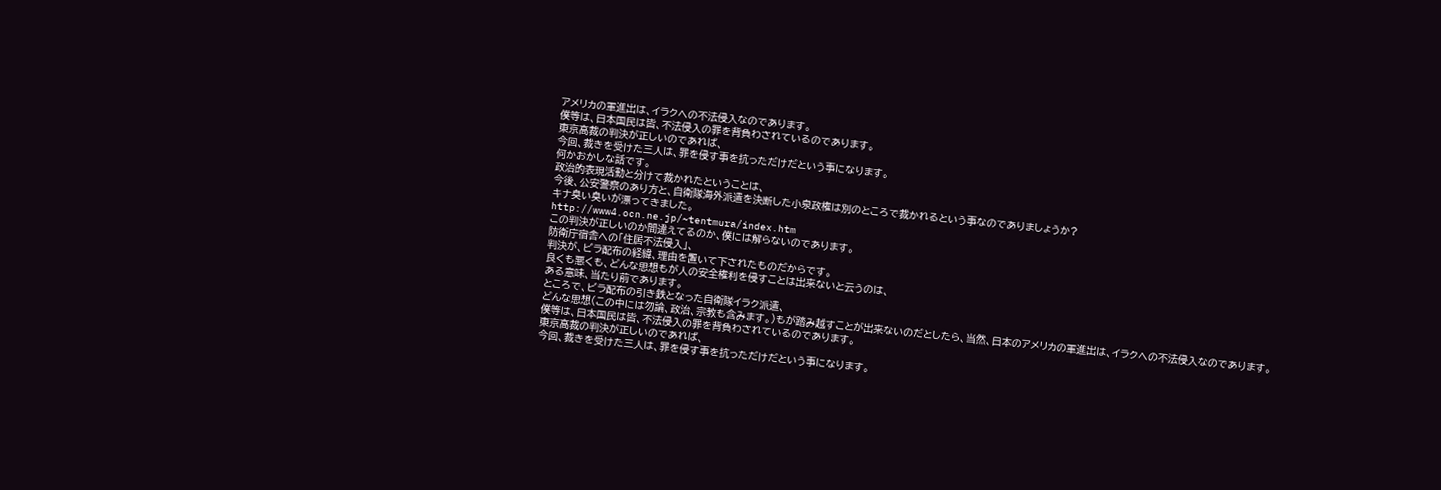アメリカの軍進出は、イラクへの不法侵入なのであります。
僕等は、日本国民は皆、不法侵入の罪を背負わされているのであります。
東京高裁の判決が正しいのであれば、
今回、裁きを受けた三人は、罪を侵す事を抗っただけだという事になります。
何かおかしな話です。
政治的表現活動と分けて裁かれたということは、
今後、公安警察のあり方と、自衛隊海外派遣を決断した小泉政権は別のところで裁かれるという事なのでありましょうか?
キナ臭い臭いが漂ってきました。
http://www4.ocn.ne.jp/~tentmura/index.htm
この判決が正しいのか間違えてるのか、僕には解らないのであります。
防衛庁宿舎への「住居不法侵入」、
判決が、ビラ配布の経緯、理由を置いて下されたものだからです。
良くも悪くも、どんな思想もが人の安全権利を侵すことは出来ないと云うのは、
ある意味、当たり前であります。
ところで、ビラ配布の引き鉄となった自衛隊イラク派遣、
どんな思想(この中には勿論、政治、宗教も含みます。)もが踏み越すことが出来ないのだとしたら、当然、日本のアメリカの軍進出は、イラクへの不法侵入なのであります。
僕等は、日本国民は皆、不法侵入の罪を背負わされているのであります。
東京高裁の判決が正しいのであれば、
今回、裁きを受けた三人は、罪を侵す事を抗っただけだという事になります。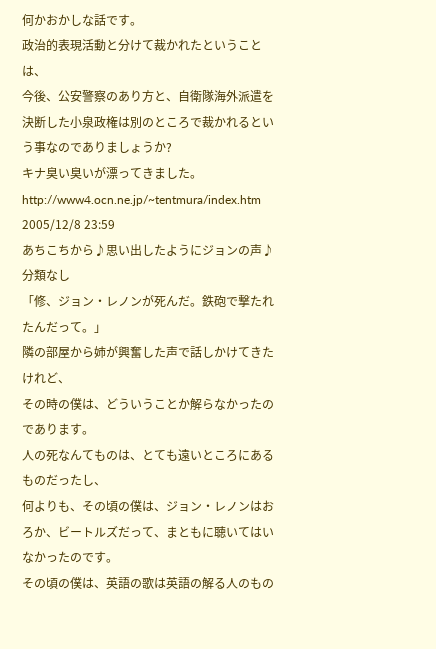何かおかしな話です。
政治的表現活動と分けて裁かれたということは、
今後、公安警察のあり方と、自衛隊海外派遣を決断した小泉政権は別のところで裁かれるという事なのでありましょうか?
キナ臭い臭いが漂ってきました。
http://www4.ocn.ne.jp/~tentmura/index.htm
2005/12/8 23:59
あちこちから♪思い出したようにジョンの声♪ 分類なし
「修、ジョン・レノンが死んだ。鉄砲で撃たれたんだって。」
隣の部屋から姉が興奮した声で話しかけてきたけれど、
その時の僕は、どういうことか解らなかったのであります。
人の死なんてものは、とても遠いところにあるものだったし、
何よりも、その頃の僕は、ジョン・レノンはおろか、ビートルズだって、まともに聴いてはいなかったのです。
その頃の僕は、英語の歌は英語の解る人のもの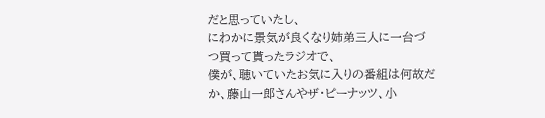だと思っていたし、
にわかに景気が良くなり姉弟三人に一台づつ買って貰ったラジオで、
僕が、聴いていたお気に入りの番組は何故だか、藤山一郎さんやザ・ピーナッツ、小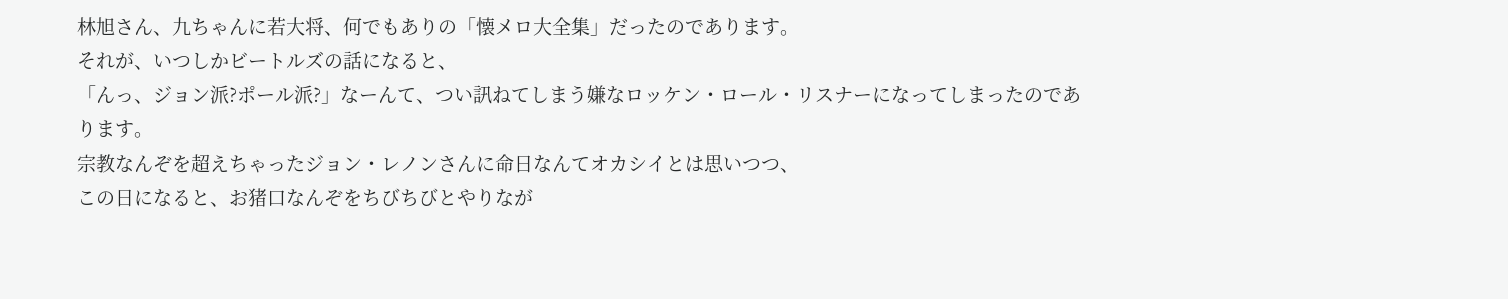林旭さん、九ちゃんに若大将、何でもありの「懐メロ大全集」だったのであります。
それが、いつしかビートルズの話になると、
「んっ、ジョン派?ポール派?」なーんて、つい訊ねてしまう嫌なロッケン・ロール・リスナーになってしまったのであります。
宗教なんぞを超えちゃったジョン・レノンさんに命日なんてオカシイとは思いつつ、
この日になると、お猪口なんぞをちびちびとやりなが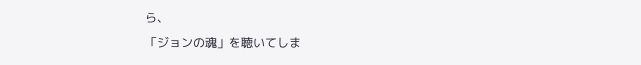ら、
「ジョンの魂」を聴いてしま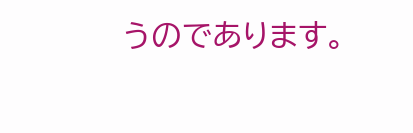うのであります。